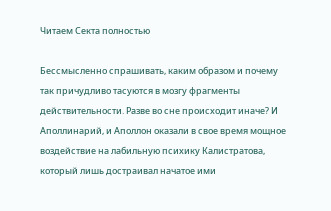Читаем Секта полностью

Бессмысленно спрашивать, каким образом и почему так причудливо тасуются в мозгу фрагменты действительности. Разве во сне происходит иначе? И Аполлинарий, и Аполлон оказали в свое время мощное воздействие на лабильную психику Калистратова, который лишь достраивал начатое ими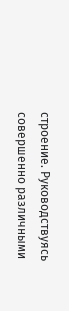строение. Руководствуясь совершенно различными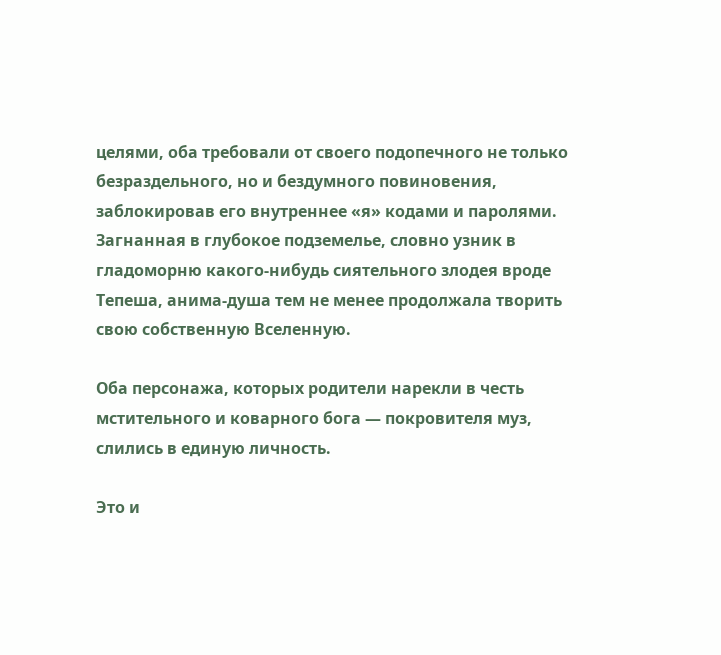целями, оба требовали от своего подопечного не только безраздельного, но и бездумного повиновения, заблокировав его внутреннее «я» кодами и паролями. Загнанная в глубокое подземелье, словно узник в гладоморню какого-нибудь сиятельного злодея вроде Тепеша, анима-душа тем не менее продолжала творить свою собственную Вселенную.

Оба персонажа, которых родители нарекли в честь мстительного и коварного бога — покровителя муз, слились в единую личность.

Это и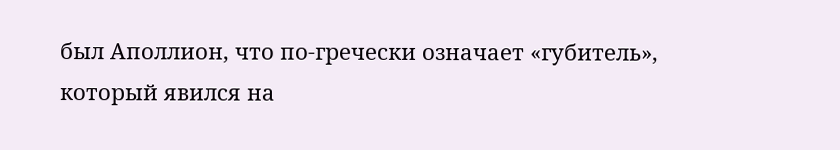был Аполлион, что по-гречески означает «губитель», который явился на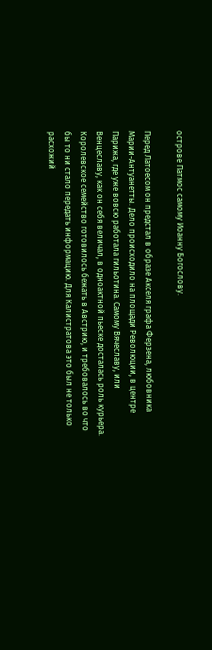острове Патмос самому Иоанну Богослову.

Перед Латоесом он предстал в образе Акселя графа Ферзена, любовника Марии-Антуанетты. Дело происходило на площади Революции, в центре Парижа, где уже вовсю работала гильотина. Самому Вячеславу, или Венцеславу, как он себя величал, в одноактной пьеске досталась роль курьера. Королевское семейство готовилось бежать в Австрию, и требовалось во что бы то ни стало передать информацию. Для Калистратова это был не только расхожий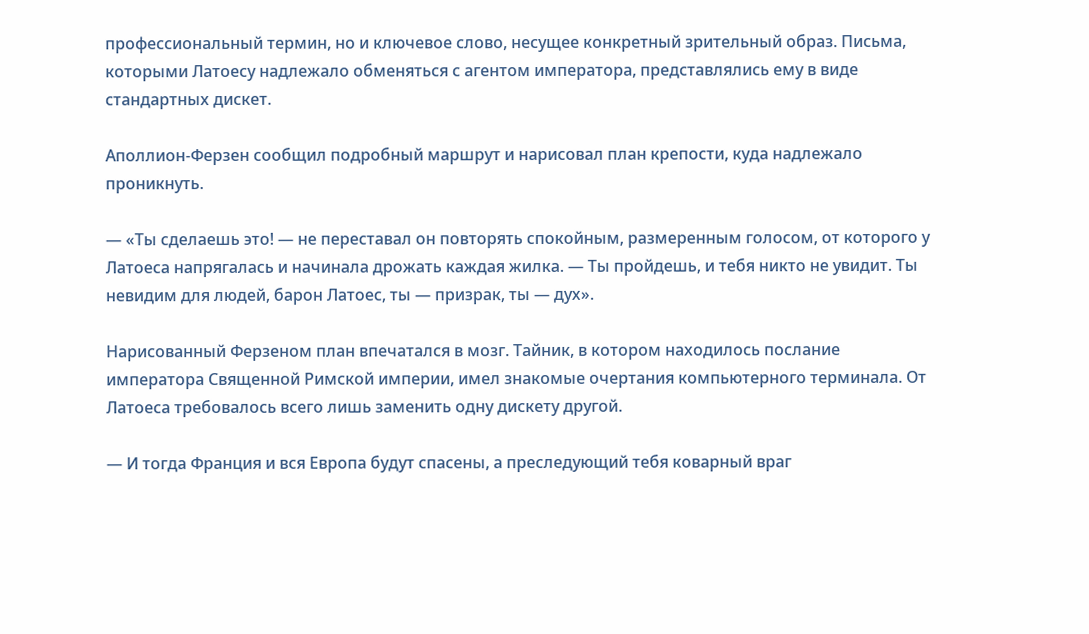профессиональный термин, но и ключевое слово, несущее конкретный зрительный образ. Письма, которыми Латоесу надлежало обменяться с агентом императора, представлялись ему в виде стандартных дискет.

Аполлион-Ферзен сообщил подробный маршрут и нарисовал план крепости, куда надлежало проникнуть.

— «Ты сделаешь это! — не переставал он повторять спокойным, размеренным голосом, от которого у Латоеса напрягалась и начинала дрожать каждая жилка. — Ты пройдешь, и тебя никто не увидит. Ты невидим для людей, барон Латоес, ты — призрак, ты — дух».

Нарисованный Ферзеном план впечатался в мозг. Тайник, в котором находилось послание императора Священной Римской империи, имел знакомые очертания компьютерного терминала. От Латоеса требовалось всего лишь заменить одну дискету другой.

— И тогда Франция и вся Европа будут спасены, а преследующий тебя коварный враг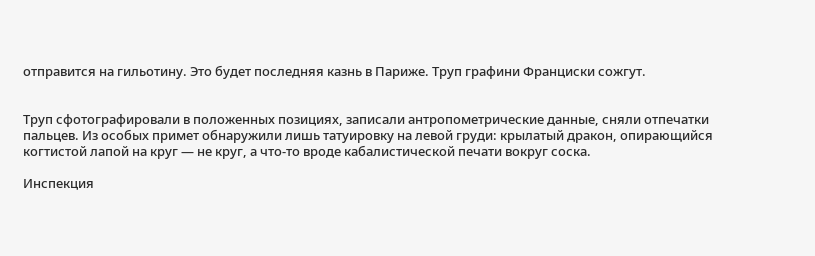отправится на гильотину. Это будет последняя казнь в Париже. Труп графини Франциски сожгут.


Труп сфотографировали в положенных позициях, записали антропометрические данные, сняли отпечатки пальцев. Из особых примет обнаружили лишь татуировку на левой груди: крылатый дракон, опирающийся когтистой лапой на круг — не круг, а что-то вроде кабалистической печати вокруг соска.

Инспекция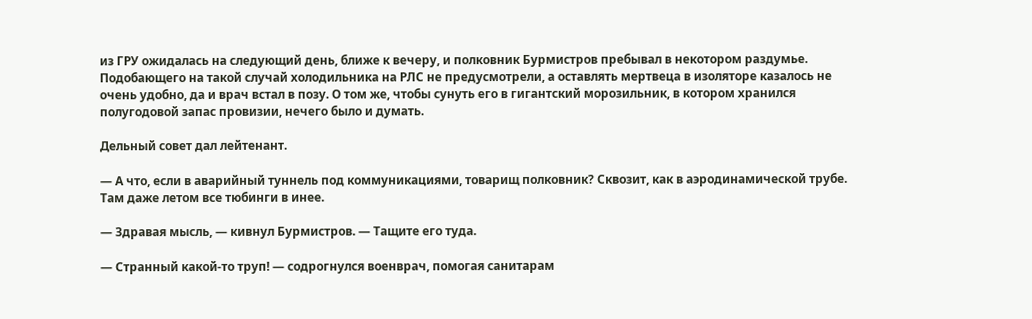из ГРУ ожидалась на следующий день, ближе к вечеру, и полковник Бурмистров пребывал в некотором раздумье. Подобающего на такой случай холодильника на РЛС не предусмотрели, а оставлять мертвеца в изоляторе казалось не очень удобно, да и врач встал в позу. О том же, чтобы сунуть его в гигантский морозильник, в котором хранился полугодовой запас провизии, нечего было и думать.

Дельный совет дал лейтенант.

— А что, если в аварийный туннель под коммуникациями, товарищ полковник? Сквозит, как в аэродинамической трубе. Там даже летом все тюбинги в инее.

— Здравая мысль, — кивнул Бурмистров. — Тащите его туда.

— Странный какой-то труп! — содрогнулся военврач, помогая санитарам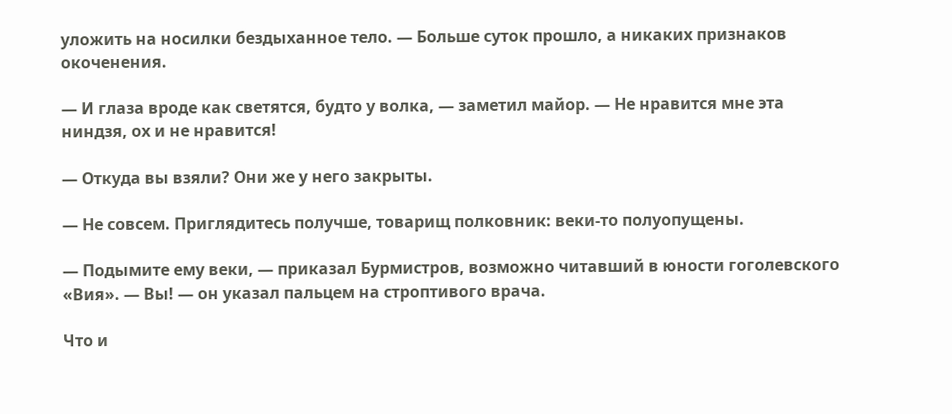уложить на носилки бездыханное тело. — Больше суток прошло, а никаких признаков окоченения.

— И глаза вроде как светятся, будто у волка, — заметил майор. — Не нравится мне эта ниндзя, ох и не нравится!

— Откуда вы взяли? Они же у него закрыты.

— Не совсем. Приглядитесь получше, товарищ полковник: веки-то полуопущены.

— Подымите ему веки, — приказал Бурмистров, возможно читавший в юности гоголевского «Вия». — Вы! — он указал пальцем на строптивого врача.

Что и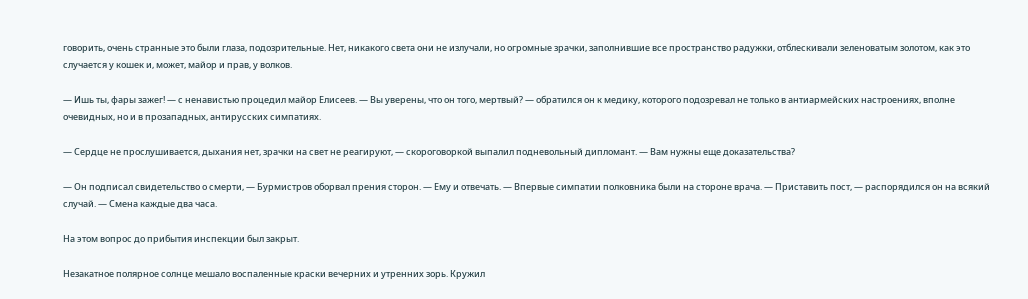говорить, очень странные это были глаза, подозрительные. Нет, никакого света они не излучали, но огромные зрачки, заполнившие все пространство радужки, отблескивали зеленоватым золотом, как это случается у кошек и, может, майор и прав, у волков.

— Ишь ты, фары зажег! — с ненавистью процедил майор Елисеев. — Вы уверены, что он того, мертвый? — обратился он к медику, которого подозревал не только в антиармейских настроениях, вполне очевидных, но и в прозападных, антирусских симпатиях.

— Сердце не прослушивается, дыхания нет, зрачки на свет не реагируют, — скороговоркой выпалил подневольный дипломант. — Вам нужны еще доказательства?

— Он подписал свидетельство о смерти, — Бурмистров оборвал прения сторон. — Ему и отвечать. — Впервые симпатии полковника были на стороне врача. — Приставить пост, — распорядился он на всякий случай. — Смена каждые два часа.

На этом вопрос до прибытия инспекции был закрыт.

Незакатное полярное солнце мешало воспаленные краски вечерних и утренних зорь. Кружил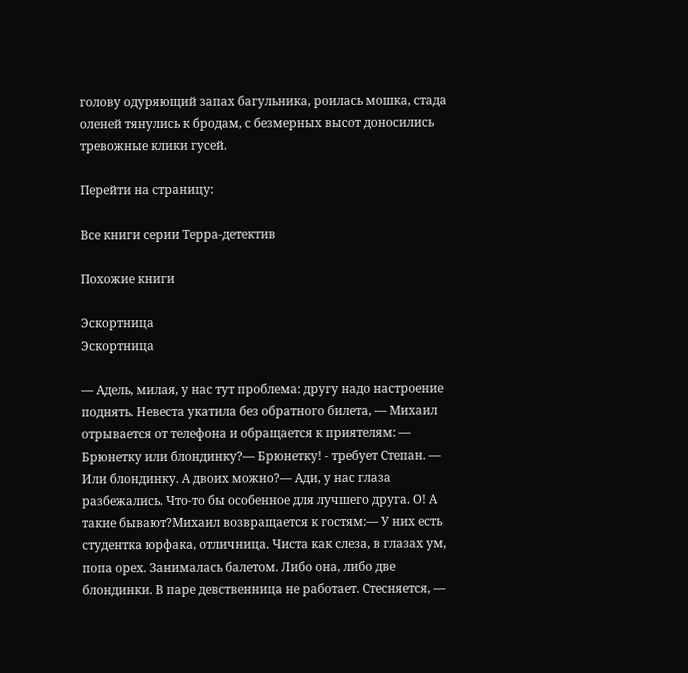голову одуряющий запах багульника, роилась мошка, стада оленей тянулись к бродам, с безмерных высот доносились тревожные клики гусей.

Перейти на страницу:

Все книги серии Терра-детектив

Похожие книги

Эскортница
Эскортница

— Адель, милая, у нас тут проблема: другу надо настроение поднять. Невеста укатила без обратного билета, — Михаил отрывается от телефона и обращается к приятелям: — Брюнетку или блондинку?— Брюнетку! - требует Степан. — Или блондинку. А двоих можно?— Ади, у нас глаза разбежались. Что-то бы особенное для лучшего друга. О! А такие бывают?Михаил возвращается к гостям:— У них есть студентка юрфака, отличница. Чиста как слеза, в глазах ум, попа орех. Занималась балетом. Либо она, либо две блондинки. В паре девственница не работает. Стесняется, —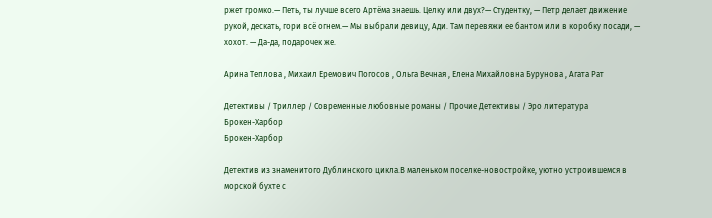ржет громко.— Петь, ты лучше всего Артёма знаешь. Целку или двух?— Студентку, — Петр делает движение рукой, дескать, гори всё огнем.— Мы выбрали девицу, Ади. Там перевяжи ее бантом или в коробку посади, — хохот. — Да-да, подарочек же.

Арина Теплова , Михаил Еремович Погосов , Ольга Вечная , Елена Михайловна Бурунова , Агата Рат

Детективы / Триллер / Современные любовные романы / Прочие Детективы / Эро литература
Брокен-Харбор
Брокен-Харбор

Детектив из знаменитого Дублинского цикла.В маленьком поселке-новостройке, уютно устроившемся в морской бухте с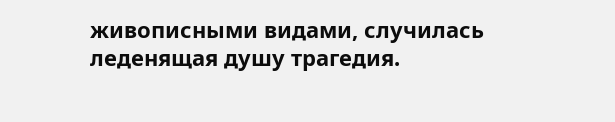живописными видами, случилась леденящая душу трагедия.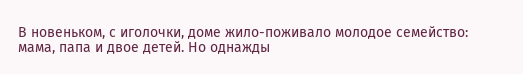В новеньком, с иголочки, доме жило-поживало молодое семейство: мама, папа и двое детей. Но однажды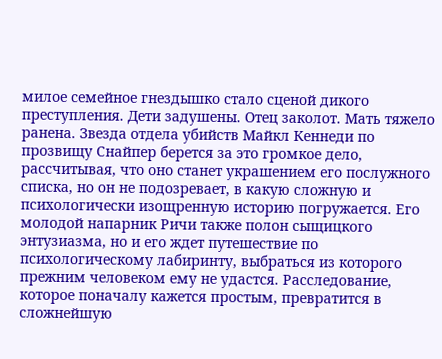милое семейное гнездышко стало сценой дикого преступления. Дети задушены. Отец заколот. Мать тяжело ранена. Звезда отдела убийств Майкл Кеннеди по прозвищу Снайпер берется за это громкое дело, рассчитывая, что оно станет украшением его послужного списка, но он не подозревает, в какую сложную и психологически изощренную историю погружается. Его молодой напарник Ричи также полон сыщицкого энтузиазма, но и его ждет путешествие по психологическому лабиринту, выбраться из которого прежним человеком ему не удастся. Расследование, которое поначалу кажется простым, превратится в сложнейшую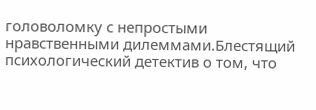головоломку с непростыми нравственными дилеммами.Блестящий психологический детектив о том, что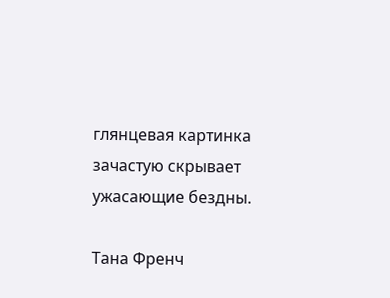глянцевая картинка зачастую скрывает ужасающие бездны.

Тана Френч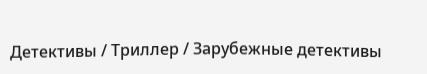Детективы / Триллер / Зарубежные детективы